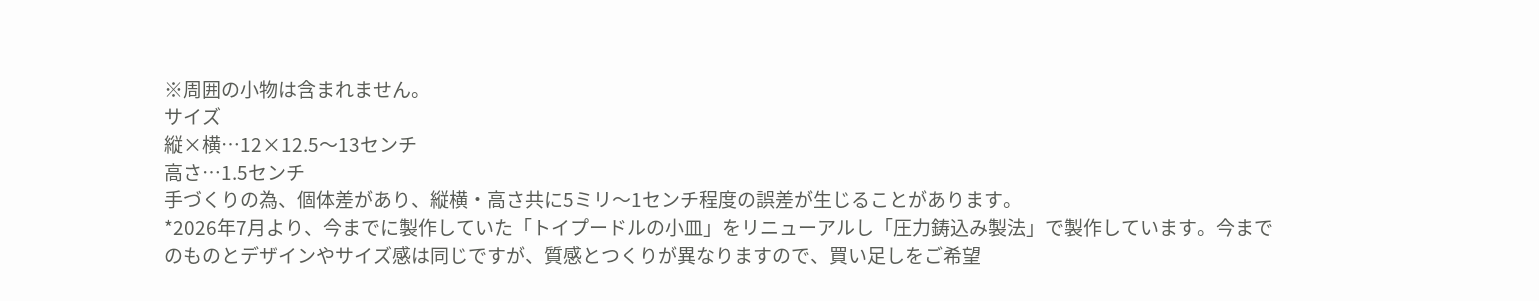※周囲の小物は含まれません。
サイズ
縦×横…12×12.5〜13センチ
高さ…1.5センチ
手づくりの為、個体差があり、縦横・高さ共に5ミリ〜1センチ程度の誤差が生じることがあります。
*2026年7月より、今までに製作していた「トイプードルの小皿」をリニューアルし「圧力鋳込み製法」で製作しています。今までのものとデザインやサイズ感は同じですが、質感とつくりが異なりますので、買い足しをご希望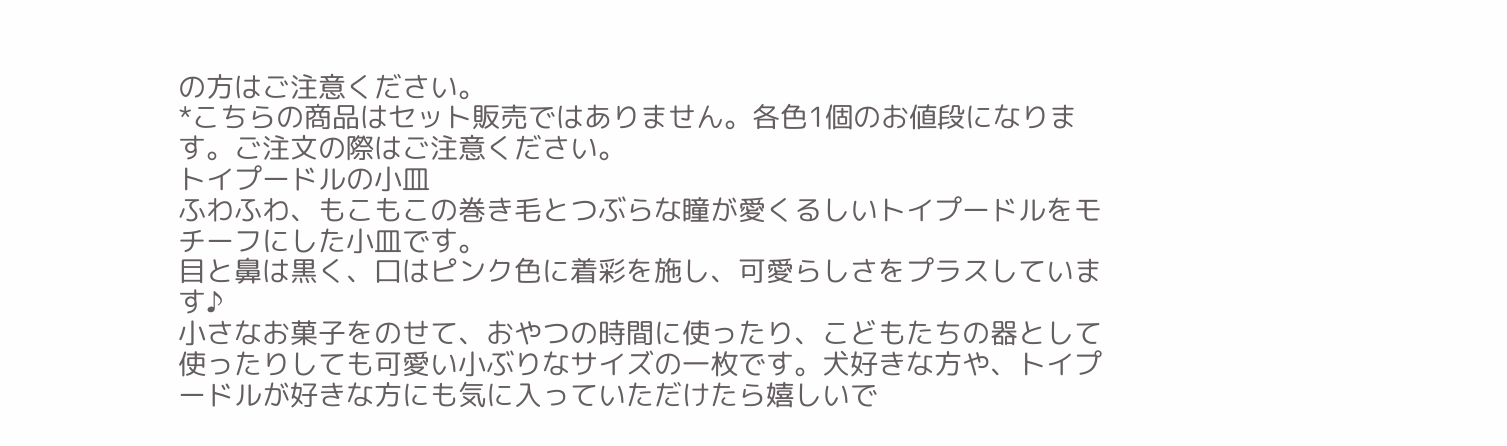の方はご注意ください。
*こちらの商品はセット販売ではありません。各色1個のお値段になります。ご注文の際はご注意ください。
トイプードルの小皿
ふわふわ、もこもこの巻き毛とつぶらな瞳が愛くるしいトイプードルをモチーフにした小皿です。
目と鼻は黒く、口はピンク色に着彩を施し、可愛らしさをプラスしています♪
小さなお菓子をのせて、おやつの時間に使ったり、こどもたちの器として使ったりしても可愛い小ぶりなサイズの一枚です。犬好きな方や、トイプードルが好きな方にも気に入っていただけたら嬉しいで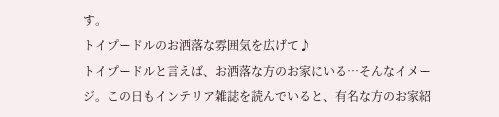す。
トイプードルのお洒落な雰囲気を広げて♪
トイプードルと言えば、お洒落な方のお家にいる…そんなイメージ。この日もインテリア雑誌を読んでいると、有名な方のお家紹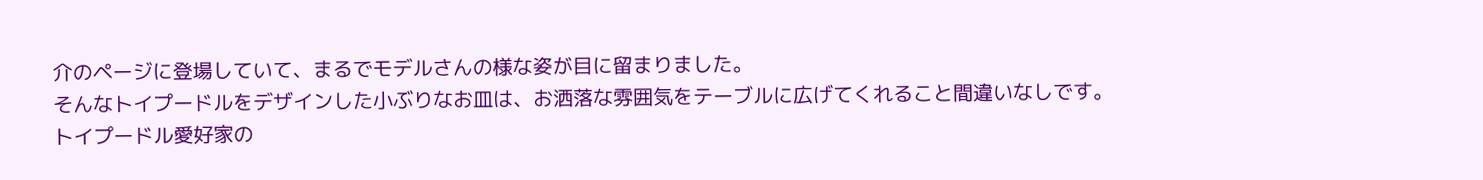介のページに登場していて、まるでモデルさんの様な姿が目に留まりました。
そんなトイプードルをデザインした小ぶりなお皿は、お洒落な雰囲気をテーブルに広げてくれること間違いなしです。
トイプードル愛好家の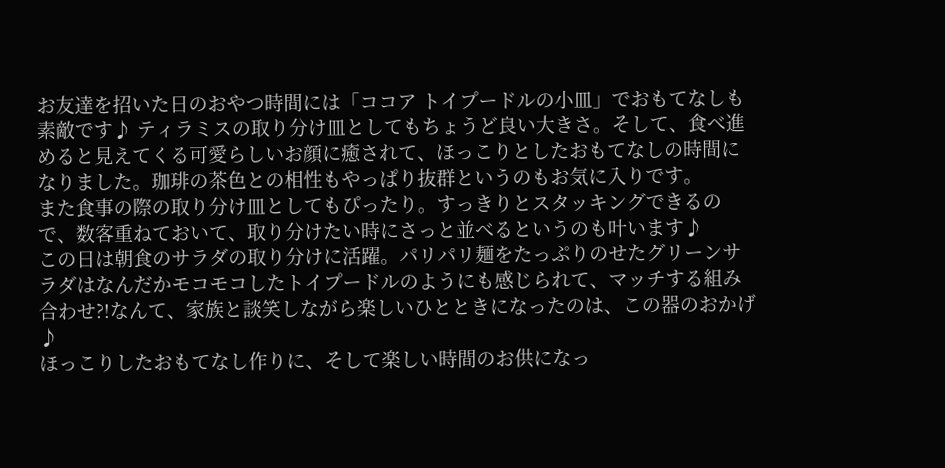お友達を招いた日のおやつ時間には「ココア トイプードルの小皿」でおもてなしも素敵です♪ ティラミスの取り分け皿としてもちょうど良い大きさ。そして、食べ進めると見えてくる可愛らしいお顔に癒されて、ほっこりとしたおもてなしの時間になりました。珈琲の茶色との相性もやっぱり抜群というのもお気に入りです。
また食事の際の取り分け皿としてもぴったり。すっきりとスタッキングできるので、数客重ねておいて、取り分けたい時にさっと並べるというのも叶います♪
この日は朝食のサラダの取り分けに活躍。パリパリ麺をたっぷりのせたグリーンサラダはなんだかモコモコしたトイプードルのようにも感じられて、マッチする組み合わせ?!なんて、家族と談笑しながら楽しいひとときになったのは、この器のおかげ♪
ほっこりしたおもてなし作りに、そして楽しい時間のお供になっ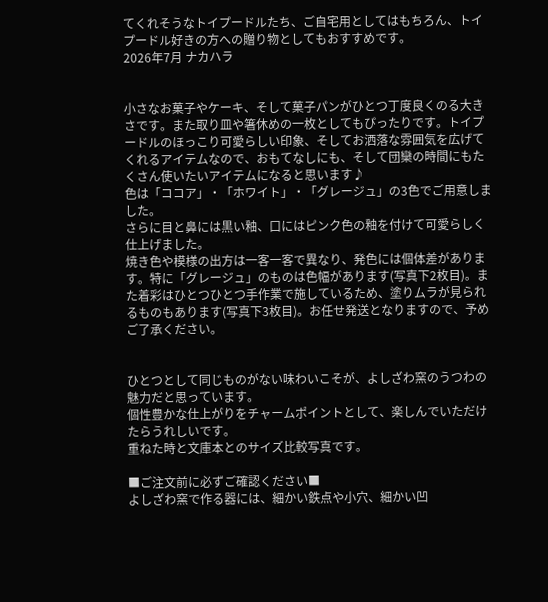てくれそうなトイプードルたち、ご自宅用としてはもちろん、トイプードル好きの方への贈り物としてもおすすめです。
2026年7月 ナカハラ


小さなお菓子やケーキ、そして菓子パンがひとつ丁度良くのる大きさです。また取り皿や箸休めの一枚としてもぴったりです。トイプードルのほっこり可愛らしい印象、そしてお洒落な雰囲気を広げてくれるアイテムなので、おもてなしにも、そして団欒の時間にもたくさん使いたいアイテムになると思います♪
色は「ココア」・「ホワイト」・「グレージュ」の3色でご用意しました。
さらに目と鼻には黒い釉、口にはピンク色の釉を付けて可愛らしく仕上げました。
焼き色や模様の出方は一客一客で異なり、発色には個体差があります。特に「グレージュ」のものは色幅があります(写真下2枚目)。また着彩はひとつひとつ手作業で施しているため、塗りムラが見られるものもあります(写真下3枚目)。お任せ発送となりますので、予めご了承ください。


ひとつとして同じものがない味わいこそが、よしざわ窯のうつわの魅力だと思っています。
個性豊かな仕上がりをチャームポイントとして、楽しんでいただけたらうれしいです。
重ねた時と文庫本とのサイズ比較写真です。

■ご注文前に必ずご確認ください■
よしざわ窯で作る器には、細かい鉄点や小穴、細かい凹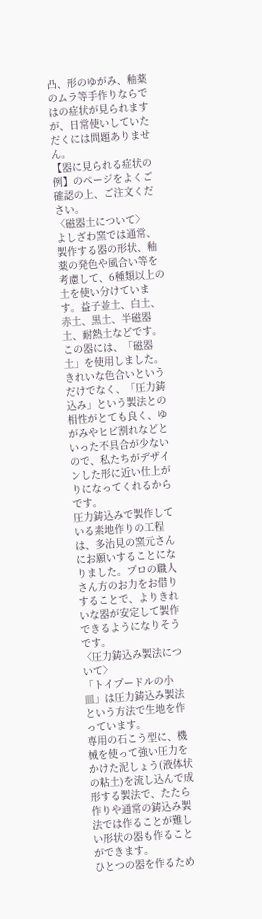凸、形のゆがみ、釉薬のムラ等手作りならではの症状が見られますが、日常使いしていただくには問題ありません。
【器に見られる症状の例】のページをよくご確認の上、ご注文ください。
〈磁器土について〉
よしざわ窯では通常、製作する器の形状、釉薬の発色や風合い等を考慮して、6種類以上の土を使い分けています。益子並土、白土、赤土、黒土、半磁器土、耐熱土などです。
この器には、「磁器土」を使用しました。きれいな色合いというだけでなく、「圧力鋳込み」という製法との相性がとても良く、ゆがみやヒビ割れなどといった不具合が少ないので、私たちがデザインした形に近い仕上がりになってくれるからです。
圧力鋳込みで製作している素地作りの工程は、多治見の窯元さんにお願いすることになりました。プロの職人さん方のお力をお借りすることで、よりきれいな器が安定して製作できるようになりそうです。
〈圧力鋳込み製法について〉
「トイプードルの小皿」は圧力鋳込み製法という方法で生地を作っています。
専用の石こう型に、機械を使って強い圧力をかけた泥しょう(液体状の粘土)を流し込んで成形する製法で、たたら作りや通常の鋳込み製法では作ることが難しい形状の器も作ることができます。
ひとつの器を作るため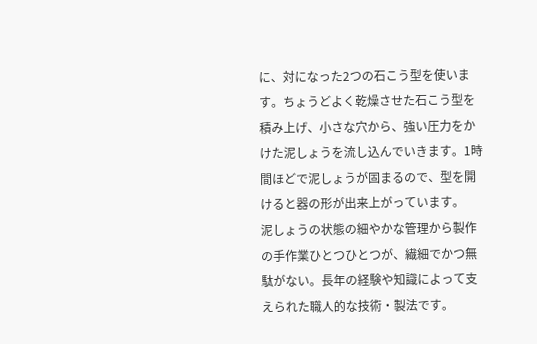に、対になった2つの石こう型を使います。ちょうどよく乾燥させた石こう型を積み上げ、小さな穴から、強い圧力をかけた泥しょうを流し込んでいきます。1時間ほどで泥しょうが固まるので、型を開けると器の形が出来上がっています。
泥しょうの状態の細やかな管理から製作の手作業ひとつひとつが、繊細でかつ無駄がない。長年の経験や知識によって支えられた職人的な技術・製法です。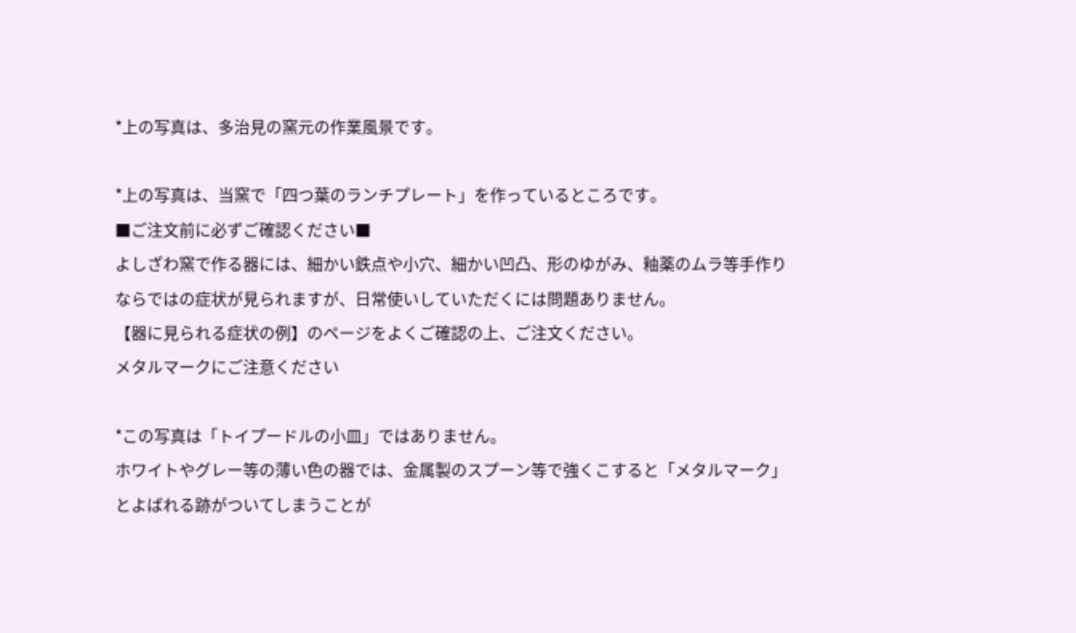*上の写真は、多治見の窯元の作業風景です。

*上の写真は、当窯で「四つ葉のランチプレート」を作っているところです。
■ご注文前に必ずご確認ください■
よしざわ窯で作る器には、細かい鉄点や小穴、細かい凹凸、形のゆがみ、釉薬のムラ等手作りならではの症状が見られますが、日常使いしていただくには問題ありません。
【器に見られる症状の例】のページをよくご確認の上、ご注文ください。
メタルマークにご注意ください

*この写真は「トイプードルの小皿」ではありません。
ホワイトやグレー等の薄い色の器では、金属製のスプーン等で強くこすると「メタルマーク」とよばれる跡がついてしまうことが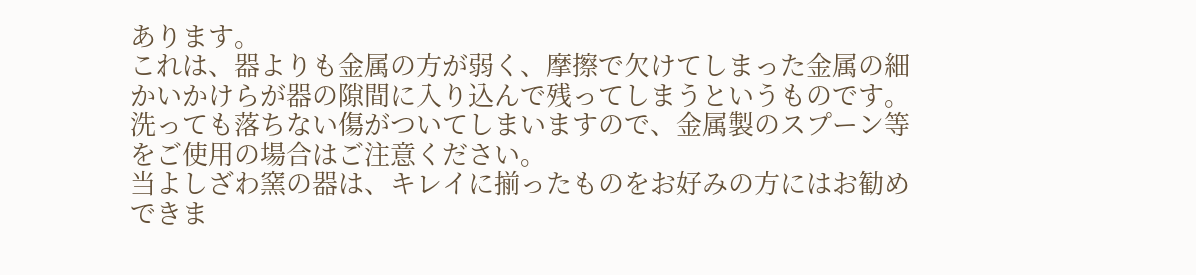あります。
これは、器よりも金属の方が弱く、摩擦で欠けてしまった金属の細かいかけらが器の隙間に入り込んで残ってしまうというものです。
洗っても落ちない傷がついてしまいますので、金属製のスプーン等をご使用の場合はご注意ください。
当よしざわ窯の器は、キレイに揃ったものをお好みの方にはお勧めできま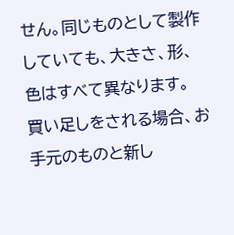せん。同じものとして製作していても、大きさ、形、色はすべて異なります。
買い足しをされる場合、お手元のものと新し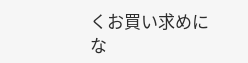くお買い求めにな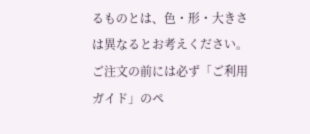るものとは、色・形・大きさは異なるとお考えください。
ご注文の前には必ず「ご利用ガイド」のペ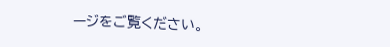ージをご覧ください。